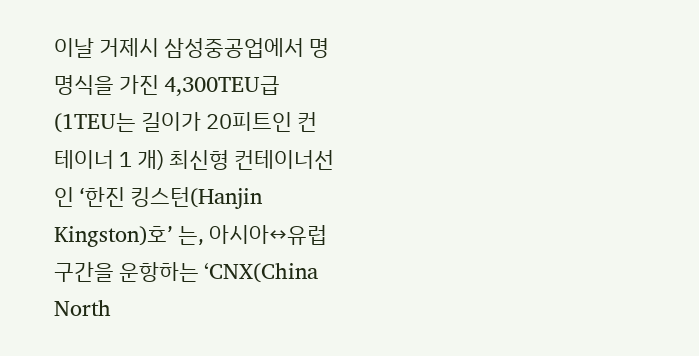이날 거제시 삼성중공업에서 명명식을 가진 4,300TEU급(1TEU는 길이가 20피트인 컨테이너 1 개) 최신형 컨테이너선인 ‘한진 킹스턴(Hanjin Kingston)호’ 는, 아시아↔유럽 구간을 운항하는 ‘CNX(China North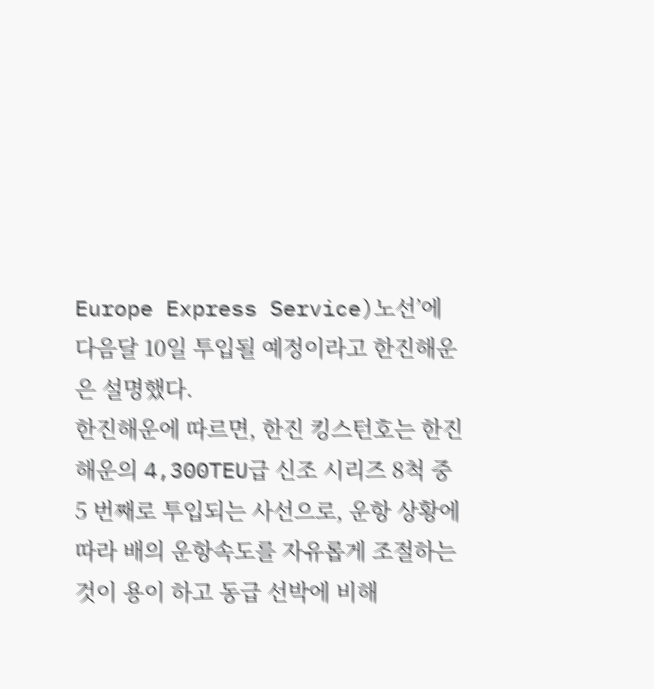Europe Express Service)노선’에 다음달 10일 투입될 예정이라고 한진해운은 설명했다.
한진해운에 따르면, 한진 킹스턴호는 한진해운의 4,300TEU급 신조 시리즈 8척 중 5 번째로 투입되는 사선으로, 운항 상황에 따라 배의 운항속도를 자유롭게 조절하는 것이 용이 하고 동급 선박에 비해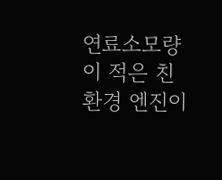연료소모량이 적은 친환경 엔진이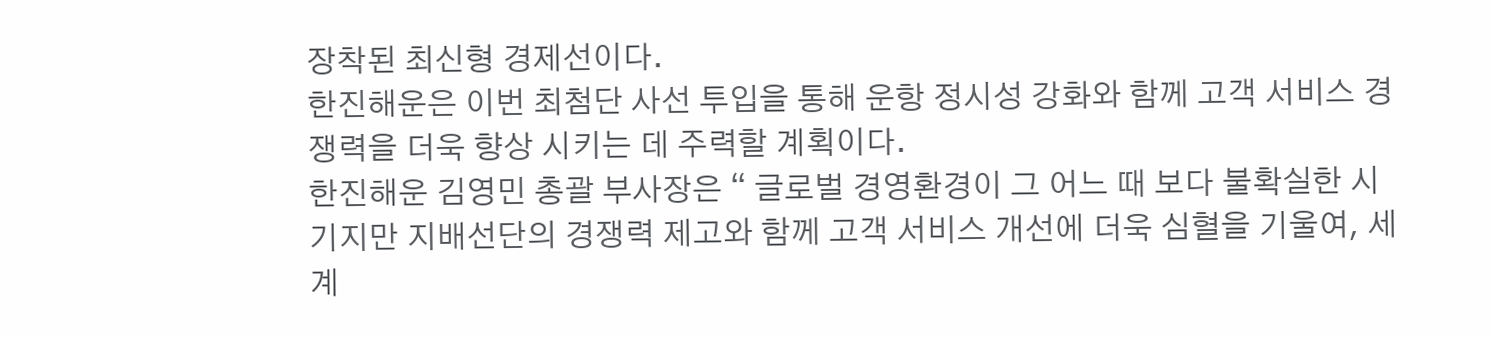장착된 최신형 경제선이다.
한진해운은 이번 최첨단 사선 투입을 통해 운항 정시성 강화와 함께 고객 서비스 경쟁력을 더욱 향상 시키는 데 주력할 계획이다.
한진해운 김영민 총괄 부사장은 “ 글로벌 경영환경이 그 어느 때 보다 불확실한 시기지만 지배선단의 경쟁력 제고와 함께 고객 서비스 개선에 더욱 심혈을 기울여, 세계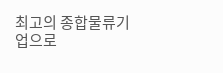최고의 종합물류기업으로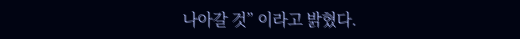나아갈 것” 이라고 밝혔다.